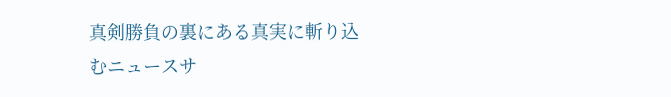真剣勝負の裏にある真実に斬り込むニュースサ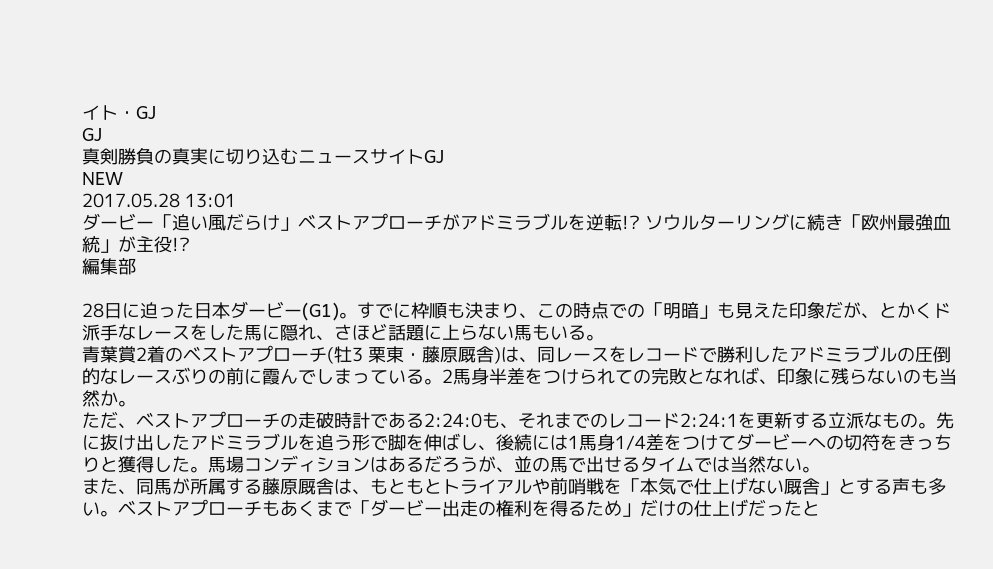イト・GJ
GJ
真剣勝負の真実に切り込むニュースサイトGJ
NEW
2017.05.28 13:01
ダービー「追い風だらけ」ベストアプローチがアドミラブルを逆転!? ソウルターリングに続き「欧州最強血統」が主役!?
編集部

28日に迫った日本ダービー(G1)。すでに枠順も決まり、この時点での「明暗」も見えた印象だが、とかくド派手なレースをした馬に隠れ、さほど話題に上らない馬もいる。
青葉賞2着のベストアプローチ(牡3 栗東・藤原厩舎)は、同レースをレコードで勝利したアドミラブルの圧倒的なレースぶりの前に霞んでしまっている。2馬身半差をつけられての完敗となれば、印象に残らないのも当然か。
ただ、ベストアプローチの走破時計である2:24:0も、それまでのレコード2:24:1を更新する立派なもの。先に抜け出したアドミラブルを追う形で脚を伸ばし、後続には1馬身1/4差をつけてダービーへの切符をきっちりと獲得した。馬場コンディションはあるだろうが、並の馬で出せるタイムでは当然ない。
また、同馬が所属する藤原厩舎は、もともとトライアルや前哨戦を「本気で仕上げない厩舎」とする声も多い。ベストアプローチもあくまで「ダービー出走の権利を得るため」だけの仕上げだったと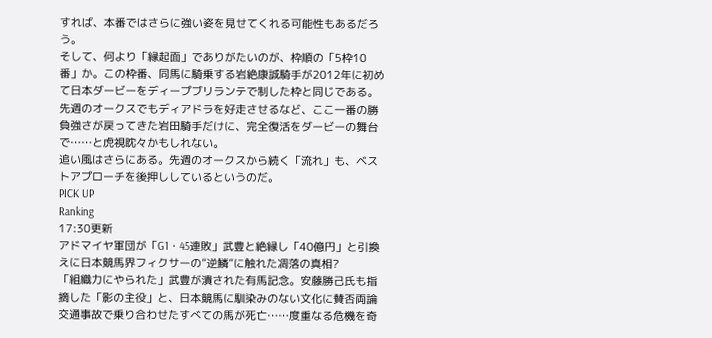すれば、本番ではさらに強い姿を見せてくれる可能性もあるだろう。
そして、何より「縁起面」でありがたいのが、枠順の「5枠10番」か。この枠番、同馬に騎乗する岩絶康誠騎手が2012年に初めて日本ダービーをディープブリランテで制した枠と同じである。先週のオークスでもディアドラを好走させるなど、ここ一番の勝負強さが戻ってきた岩田騎手だけに、完全復活をダービーの舞台で……と虎視眈々かもしれない。
追い風はさらにある。先週のオークスから続く「流れ」も、ベストアプローチを後押ししているというのだ。
PICK UP
Ranking
17:30更新
アドマイヤ軍団が「G1・45連敗」武豊と絶縁し「40億円」と引換えに日本競馬界フィクサーの”逆鱗”に触れた凋落の真相?
「組織力にやられた」武豊が潰された有馬記念。安藤勝己氏も指摘した「影の主役」と、日本競馬に馴染みのない文化に賛否両論
交通事故で乗り合わせたすべての馬が死亡……度重なる危機を奇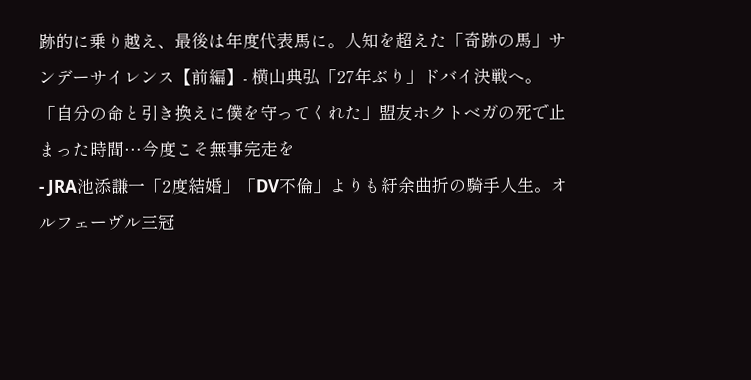跡的に乗り越え、最後は年度代表馬に。人知を超えた「奇跡の馬」サンデーサイレンス【前編】- 横山典弘「27年ぶり」ドバイ決戦へ。「自分の命と引き換えに僕を守ってくれた」盟友ホクトベガの死で止まった時間…今度こそ無事完走を
- JRA池添謙一「2度結婚」「DV不倫」よりも紆余曲折の騎手人生。オルフェーヴル三冠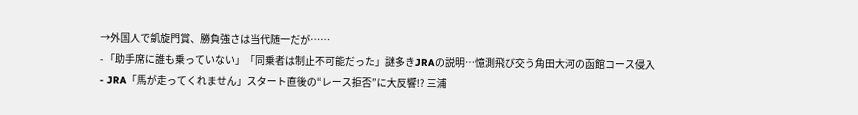→外国人で凱旋門賞、勝負強さは当代随一だが……
- 「助手席に誰も乗っていない」「同乗者は制止不可能だった」謎多きJRAの説明…憶測飛び交う角田大河の函館コース侵入
- JRA「馬が走ってくれません」スタート直後の“レース拒否”に大反響!? 三浦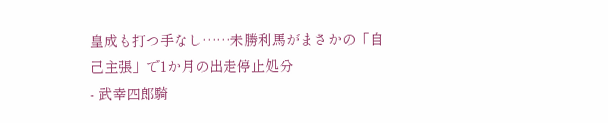皇成も打つ手なし……未勝利馬がまさかの「自己主張」で1か月の出走停止処分
- 武幸四郎騎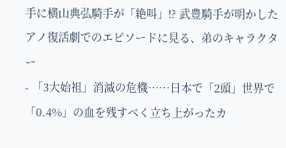手に横山典弘騎手が「絶叫」!? 武豊騎手が明かしたアノ復活劇でのエピソードに見る、弟のキャラクター
- 「3大始祖」消滅の危機……日本で「2頭」世界で「0.4%」の血を残すべく立ち上がったカ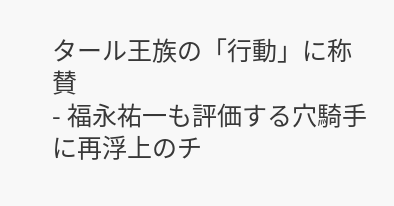タール王族の「行動」に称賛
- 福永祐一も評価する穴騎手に再浮上のチ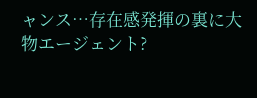ャンス…存在感発揮の裏に大物エージェント?